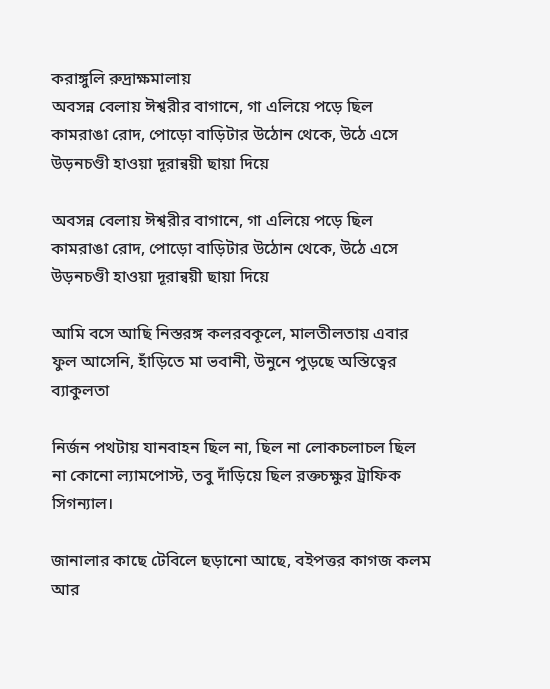করাঙ্গুলি রুদ্রাক্ষমালায়
অবসন্ন বেলায় ঈশ্বরীর বাগানে, গা এলিয়ে পড়ে ছিল কামরাঙা রোদ, পোড়ো বাড়িটার উঠোন থেকে, উঠে এসে উড়নচণ্ডী হাওয়া দূরান্বয়ী ছায়া দিয়ে

অবসন্ন বেলায় ঈশ্বরীর বাগানে, গা এলিয়ে পড়ে ছিল কামরাঙা রোদ, পোড়ো বাড়িটার উঠোন থেকে, উঠে এসে উড়নচণ্ডী হাওয়া দূরান্বয়ী ছায়া দিয়ে

আমি বসে আছি নিস্তরঙ্গ কলরবকূলে, মালতীলতায় এবার ফুল আসেনি, হাঁড়িতে মা ভবানী, উনুনে পুড়ছে অস্তিত্বের ব্যাকুলতা

নির্জন পথটায় যানবাহন ছিল না, ছিল না লোকচলাচল ছিল না কোনো ল্যামপোস্ট, তবু দাঁড়িয়ে ছিল রক্তচক্ষুর ট্রাফিক সিগন্যাল।

জানালার কাছে টেবিলে ছড়ানো আছে, বইপত্তর কাগজ কলম আর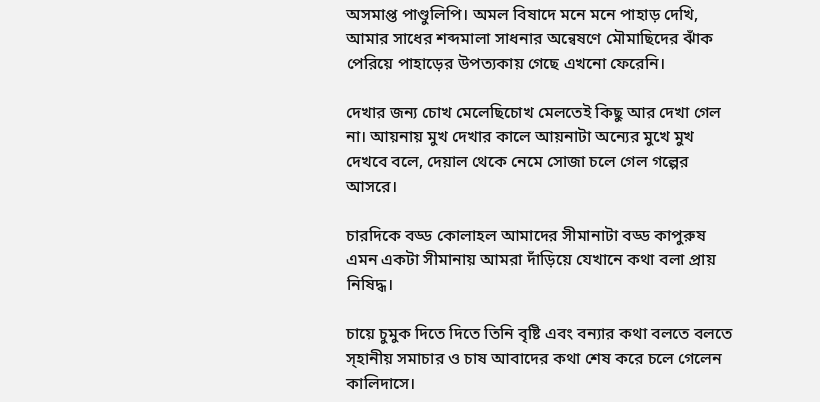অসমাপ্ত পাণ্ডুলিপি। অমল বিষাদে মনে মনে পাহাড় দেখি, আমার সাধের শব্দমালা সাধনার অন্বেষণে মৌমাছিদের ঝাঁক পেরিয়ে পাহাড়ের উপত্যকায় গেছে এখনো ফেরেনি।

দেখার জন্য চোখ মেলেছিচোখ মেলতেই কিছু আর দেখা গেল না। আয়নায় মুখ দেখার কালে আয়নাটা অন্যের মুখে মুখ দেখবে বলে, দেয়াল থেকে নেমে সোজা চলে গেল গল্পের আসরে।

চারদিকে বড্ড কোলাহল আমাদের সীমানাটা বড্ড কাপুরুষ এমন একটা সীমানায় আমরা দাঁড়িয়ে যেখানে কথা বলা প্রায় নিষিদ্ধ।

চায়ে চুমুক দিতে দিতে তিনি বৃষ্টি এবং বন্যার কথা বলতে বলতে স্হানীয় সমাচার ও চাষ আবাদের কথা শেষ করে চলে গেলেন কালিদাসে।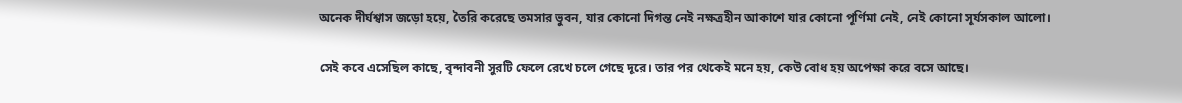অনেক দীর্ঘশ্বাস জড়ো হয়ে, তৈরি করেছে তমসার ভুবন, যার কোনো দিগন্ত নেই নক্ষত্রহীন আকাশে যার কোনো পূর্ণিমা নেই, নেই কোনো সূর্যসকাল আলো।

সেই কবে এসেছিল কাছে, বৃন্দাবনী সুরটি ফেলে রেখে চলে গেছে দূরে। তার পর থেকেই মনে হয়, কেউ বোধ হয় অপেক্ষা করে বসে আছে।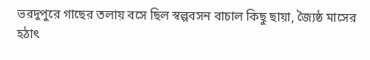ভরদুপুরে গাছের তলায় বসে ছিল স্বল্পবসন বাচাল কিছু ছায়া, জ্যৈষ্ঠ মাসের হঠাৎ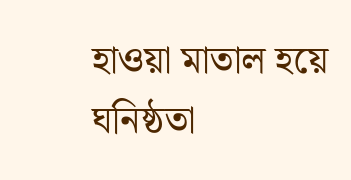হাওয়া মাতাল হয়ে ঘনিষ্ঠতা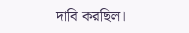দাবি করছিল।